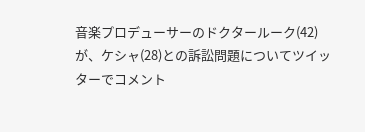音楽プロデューサーのドクタールーク(42)が、ケシャ(28)との訴訟問題についてツイッターでコメント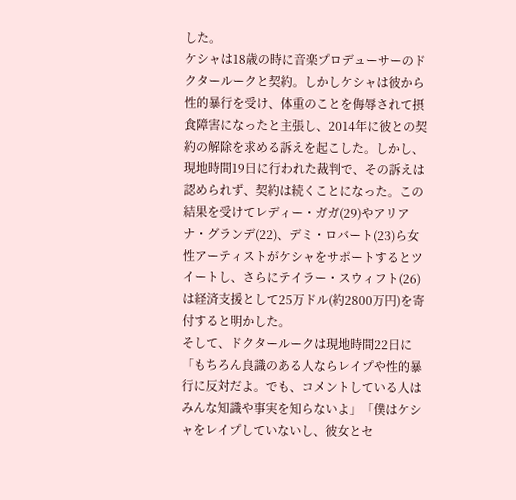した。
ケシャは18歳の時に音楽プロデューサーのドクタールークと契約。しかしケシャは彼から性的暴行を受け、体重のことを侮辱されて摂食障害になったと主張し、2014年に彼との契約の解除を求める訴えを起こした。しかし、現地時間19日に行われた裁判で、その訴えは認められず、契約は続くことになった。この結果を受けてレディー・ガガ(29)やアリアナ・グランデ(22)、デミ・ロバート(23)ら女性アーティストがケシャをサポートするとツイートし、さらにテイラー・スウィフト(26)は経済支援として25万ドル(約2800万円)を寄付すると明かした。
そして、ドクタールークは現地時間22日に「もちろん良識のある人ならレイプや性的暴行に反対だよ。でも、コメントしている人はみんな知識や事実を知らないよ」「僕はケシャをレイプしていないし、彼女とセ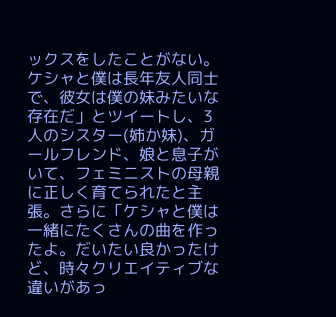ックスをしたことがない。ケシャと僕は長年友人同士で、彼女は僕の妹みたいな存在だ」とツイートし、3人のシスター(姉か妹)、ガールフレンド、娘と息子がいて、フェミニストの母親に正しく育てられたと主張。さらに「ケシャと僕は一緒にたくさんの曲を作ったよ。だいたい良かったけど、時々クリエイティブな違いがあっ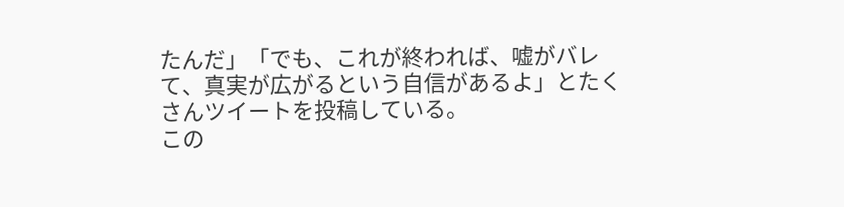たんだ」「でも、これが終われば、嘘がバレて、真実が広がるという自信があるよ」とたくさんツイートを投稿している。
この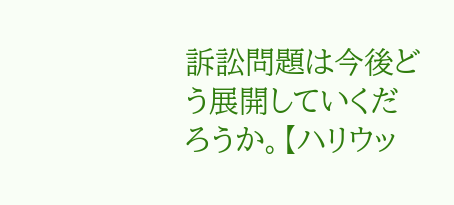訴訟問題は今後どう展開していくだろうか。【ハリウッ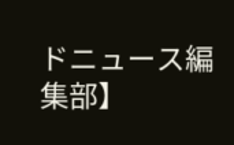ドニュース編集部】